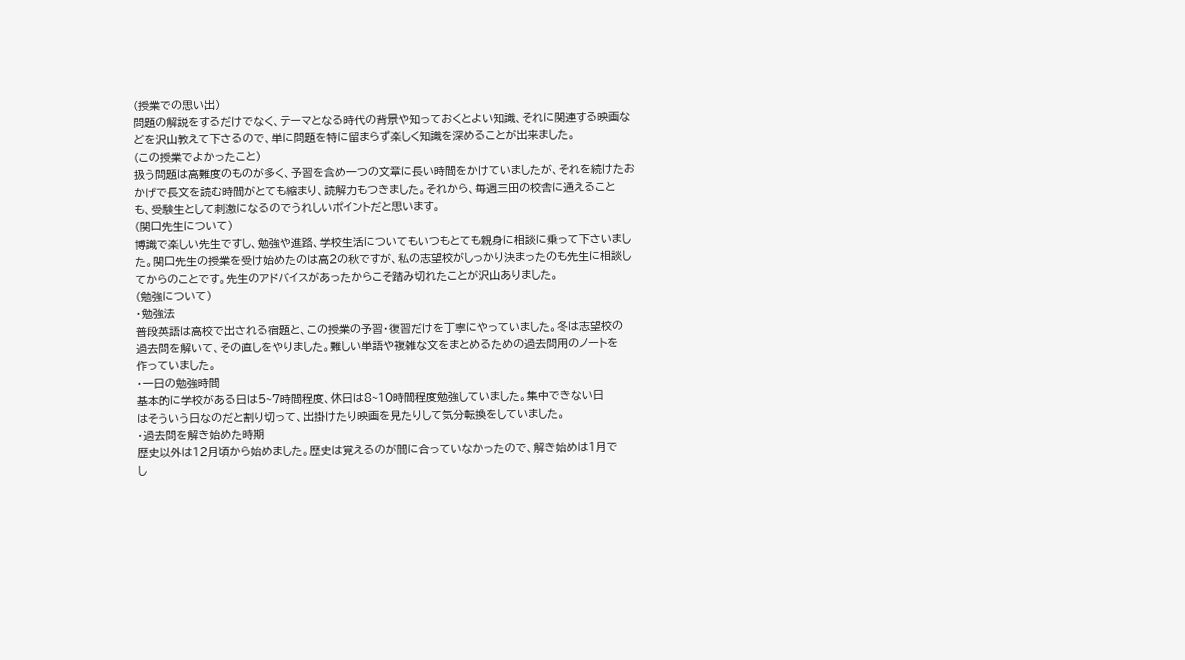(授業での思い出)
問題の解説をするだけでなく、テーマとなる時代の背景や知っておくとよい知識、それに関連する映画な
どを沢山教えて下さるので、単に問題を特に留まらず楽しく知識を深めることが出来ました。
(この授業でよかったこと)
扱う問題は高難度のものが多く、予習を含め一つの文章に長い時間をかけていましたが、それを続けたお
かげで長文を読む時間がとても縮まり、読解力もつきました。それから、毎週三田の校舎に通えること
も、受験生として刺激になるのでうれしいポイントだと思います。
(関口先生について)
博識で楽しい先生ですし、勉強や進路、学校生活についてもいつもとても親身に相談に乗って下さいまし
た。関口先生の授業を受け始めたのは高2の秋ですが、私の志望校がしっかり決まったのも先生に相談し
てからのことです。先生のアドバイスがあったからこそ踏み切れたことが沢山ありました。
(勉強について)
・勉強法
普段英語は高校で出される宿題と、この授業の予習・復習だけを丁寧にやっていました。冬は志望校の
過去問を解いて、その直しをやりました。難しい単語や複雑な文をまとめるための過去問用のノートを
作っていました。
・一日の勉強時間
基本的に学校がある日は5~7時間程度、休日は8~10時間程度勉強していました。集中できない日
はそういう日なのだと割り切って、出掛けたり映画を見たりして気分転換をしていました。
・過去問を解き始めた時期
歴史以外は12月頃から始めました。歴史は覚えるのが間に合っていなかったので、解き始めは1月で
し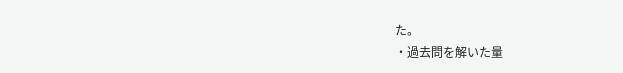た。
・過去問を解いた量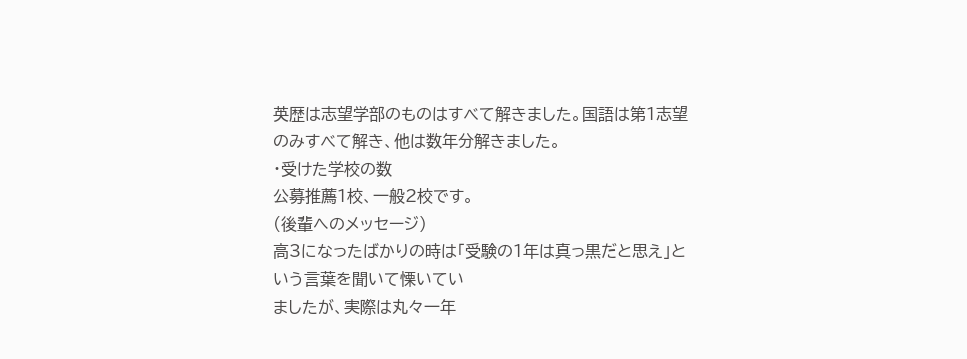英歴は志望学部のものはすべて解きました。国語は第1志望のみすべて解き、他は数年分解きました。
・受けた学校の数
公募推薦1校、一般2校です。
(後輩へのメッセージ)
高3になったばかりの時は「受験の1年は真っ黒だと思え」という言葉を聞いて慄いてい
ましたが、実際は丸々一年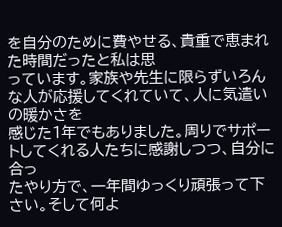を自分のために費やせる、貴重で恵まれた時間だったと私は思
っています。家族や先生に限らずいろんな人が応援してくれていて、人に気遣いの暖かさを
感じた1年でもありました。周りでサポートしてくれる人たちに感謝しつつ、自分に合っ
たやり方で、一年間ゆっくり頑張って下さい。そして何よ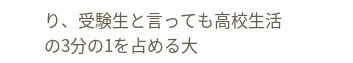り、受験生と言っても高校生活
の3分の1を占める大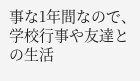事な1年間なので、学校行事や友達との生活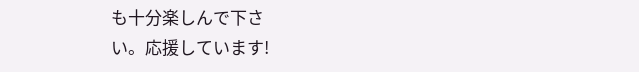も十分楽しんで下さ
い。応援しています!